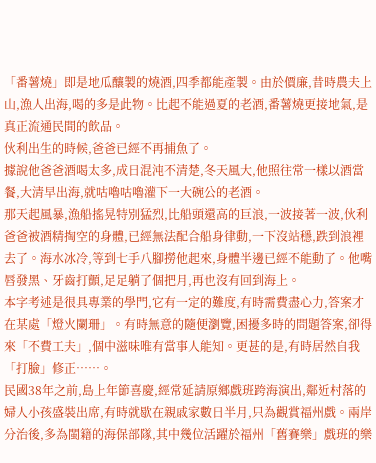「番薯燒」即是地瓜釀製的燒酒,四季都能產製。由於價廉,昔時農夫上山,漁人出海,喝的多是此物。比起不能過夏的老酒,番薯燒更接地氣,是真正流通民間的飲品。
伙利出生的時候,爸爸已經不再捕魚了。
據說他爸爸酒喝太多,成日混沌不清楚,冬天風大,他照往常一樣以酒當餐,大清早出海,就咕嚕咕嚕灌下一大碗公的老酒。
那天起風暴,漁船搖晃特別猛烈,比船頭還高的巨浪,一波接著一波,伙利爸爸被酒精掏空的身體,已經無法配合船身律動,一下沒站穩,跌到浪裡去了。海水冰冷,等到七手八腳撈他起來,身體半邊已經不能動了。他嘴唇發黑、牙齒打顫,足足躺了個把月,再也沒有回到海上。
本字考述是很具專業的學門,它有一定的難度,有時需費盡心力,答案才在某處「燈火闌珊」。有時無意的隨便瀏覽,困擾多時的問題答案,卻得來「不費工夫」,個中滋味唯有當事人能知。更甚的是,有時居然自我「打臉」修正……。
民國38年之前,島上年節喜慶,經常延請原鄉戲班跨海演出,鄰近村落的婦人小孩盛裝出席,有時就歇在親戚家數日半月,只為觀賞福州戲。兩岸分治後,多為閩籍的海保部隊,其中幾位活躍於福州「舊賽樂」戲班的樂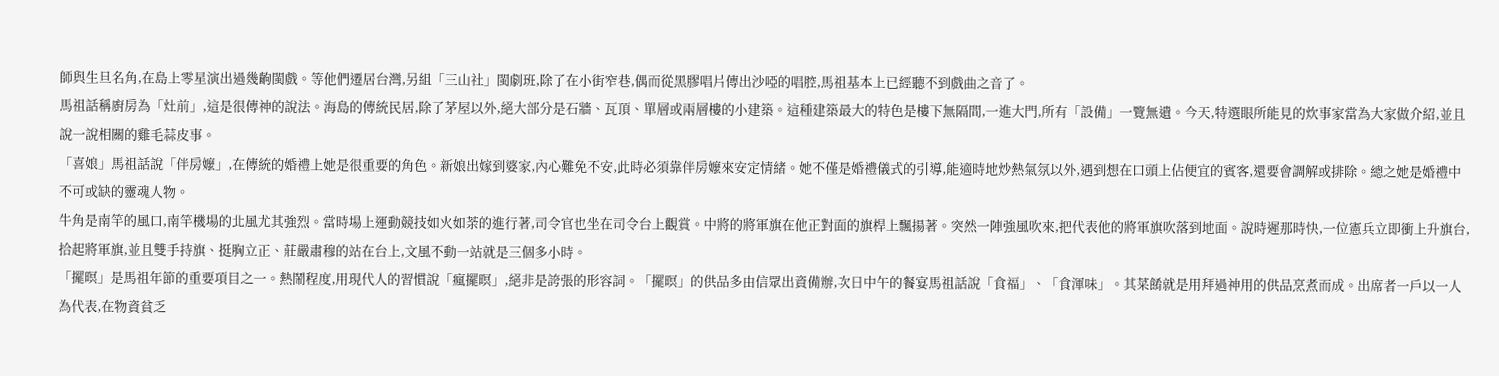師與生旦名角,在島上零星演出過幾齣閩戲。等他們遷居台灣,另組「三山社」閩劇班,除了在小街窄巷,偶而從黑膠唱片傳出沙啞的唱腔,馬祖基本上已經聽不到戲曲之音了。
馬祖話稱廚房為「灶前」,這是很傳神的說法。海島的傳統民居,除了茅屋以外,絕大部分是石牆、瓦頂、單層或兩層樓的小建築。這種建築最大的特色是樓下無隔間,一進大門,所有「設備」一覽無遺。今天,特選眼所能見的炊事家當為大家做介紹,並且說一說相關的雞毛蒜皮事。
「喜娘」馬祖話說「伴房嬤」,在傳統的婚禮上她是很重要的角色。新娘出嫁到婆家,內心難免不安,此時必須靠伴房嬤來安定情緒。她不僅是婚禮儀式的引導,能適時地炒熱氣氛以外,遇到想在口頭上佔便宜的賓客,還要會調解或排除。總之她是婚禮中不可或缺的靈魂人物。
牛角是南竿的風口,南竿機場的北風尤其強烈。當時場上運動競技如火如荼的進行著,司令官也坐在司令台上觀賞。中將的將軍旗在他正對面的旗桿上飄揚著。突然一陣強風吹來,把代表他的將軍旗吹落到地面。說時遲那時快,一位憲兵立即衝上升旗台,拾起將軍旗,並且雙手持旗、挺胸立正、莊嚴肅穆的站在台上,文風不動一站就是三個多小時。
「擺暝」是馬祖年節的重要項目之一。熱鬧程度,用現代人的習慣說「瘋擺暝」,絕非是誇張的形容詞。「擺暝」的供品多由信眾出資備辦,次日中午的餐宴馬祖話說「食福」、「食渾味」。其菜餚就是用拜過神用的供品烹煮而成。出席者一戶以一人為代表,在物資貧乏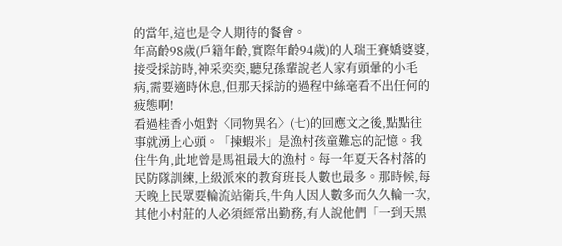的當年,這也是令人期待的餐會。
年高齡98歲(戶籍年齡,實際年齡94歲)的人瑞王賽嬌婆婆,接受採訪時,神采奕奕,聽兒孫輩說老人家有頭暈的小毛病,需要適時休息,但那天採訪的過程中絲毫看不出任何的疲態啊!
看過桂香小姐對〈同物異名〉(七)的回應文之後,點點往事就湧上心頭。「揀蝦米」是漁村孩童難忘的記憶。我住牛角,此地曾是馬祖最大的漁村。每一年夏天各村落的民防隊訓練,上級派來的教育班長人數也最多。那時候,每天晚上民眾要輪流站衛兵,牛角人因人數多而久久輪一次,其他小村莊的人必須經常出勤務,有人說他們「一到天黑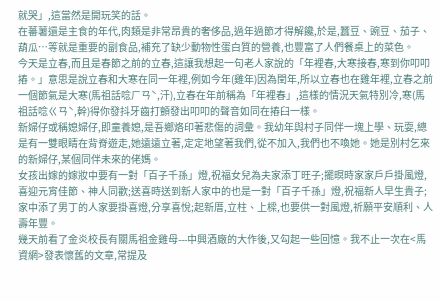就哭」,這當然是開玩笑的話。
在蕃薯還是主食的年代,肉類是非常昂貴的奢侈品,過年過節才得解饞,於是,蠶豆、豌豆、茄子、葫瓜…等就是重要的副食品,補充了缺少動物性蛋白質的營養,也豐富了人們餐桌上的菜色。
今天是立春,而且是春節之前的立春,這讓我想起一句老人家說的「年裡春,大寒接春,寒到你叩叩摏。」意思是說立春和大寒在同一年裡,例如今年(雞年)因為閏年,所以立春也在雞年裡,立春之前一個節氣是大寒(馬祖話唸ㄏㄢˋ,汗),立春在年前稱為「年裡春」,這樣的情況天氣特別冷,寒(馬祖話唸ㄍㄢˋ,幹)得你發抖牙齒打顫發出叩叩的聲音如同在摏臼一樣。
新婦仔或稱媳婦仔,即童養媳,是吾鄉烙印著悲傷的詞彙。我幼年與村子同伴一塊上學、玩耍,總是有一雙眼睛在背脊遊走,她遠遠立著,定定地望著我們,從不加入,我們也不喚她。她是別村乞來的新婦仔,某個同伴未來的佬媽。
女孩出嫁的嫁妝中要有一對「百子千孫」燈,祝福女兒為夫家添丁旺子;擺暝時家家戶戶掛風燈,喜迎元宵佳節、神人同歡;送喜時送到新人家中的也是一對「百子千孫」燈,祝福新人早生貴子;家中添了男丁的人家要掛喜燈,分享喜悅;起新厝,立柱、上樑,也要供一對風燈,祈願平安順利、人壽年豐。
幾天前看了金炎校長有關馬祖金雞母---中興酒廠的大作後,又勾起一些回憶。我不止一次在<馬資網>發表懷舊的文章,常提及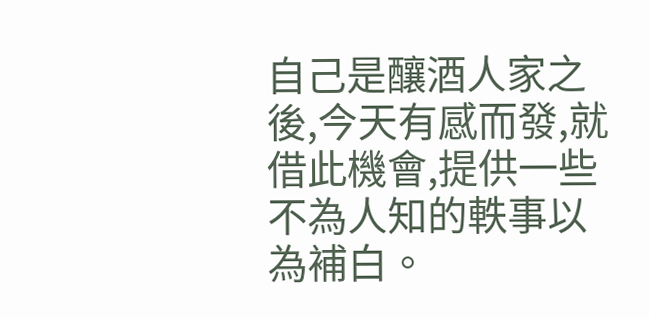自己是釀酒人家之後,今天有感而發,就借此機會,提供一些不為人知的軼事以為補白。